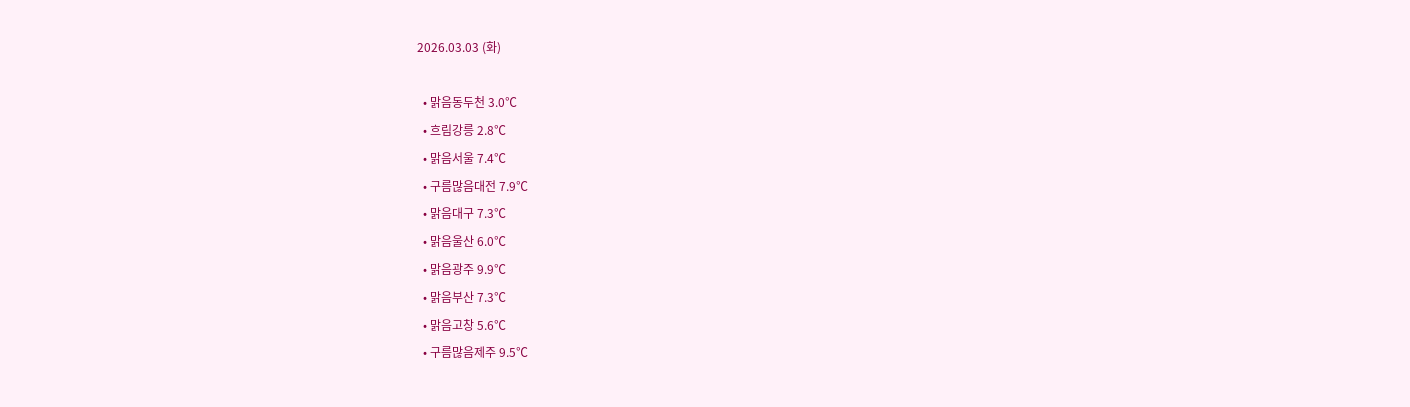2026.03.03 (화)

  • 맑음동두천 3.0℃
  • 흐림강릉 2.8℃
  • 맑음서울 7.4℃
  • 구름많음대전 7.9℃
  • 맑음대구 7.3℃
  • 맑음울산 6.0℃
  • 맑음광주 9.9℃
  • 맑음부산 7.3℃
  • 맑음고창 5.6℃
  • 구름많음제주 9.5℃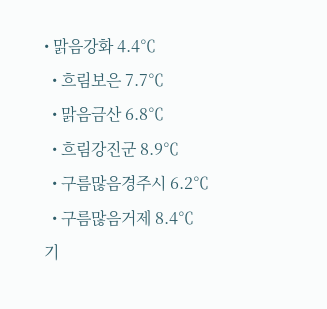• 맑음강화 4.4℃
  • 흐림보은 7.7℃
  • 맑음금산 6.8℃
  • 흐림강진군 8.9℃
  • 구름많음경주시 6.2℃
  • 구름많음거제 8.4℃
기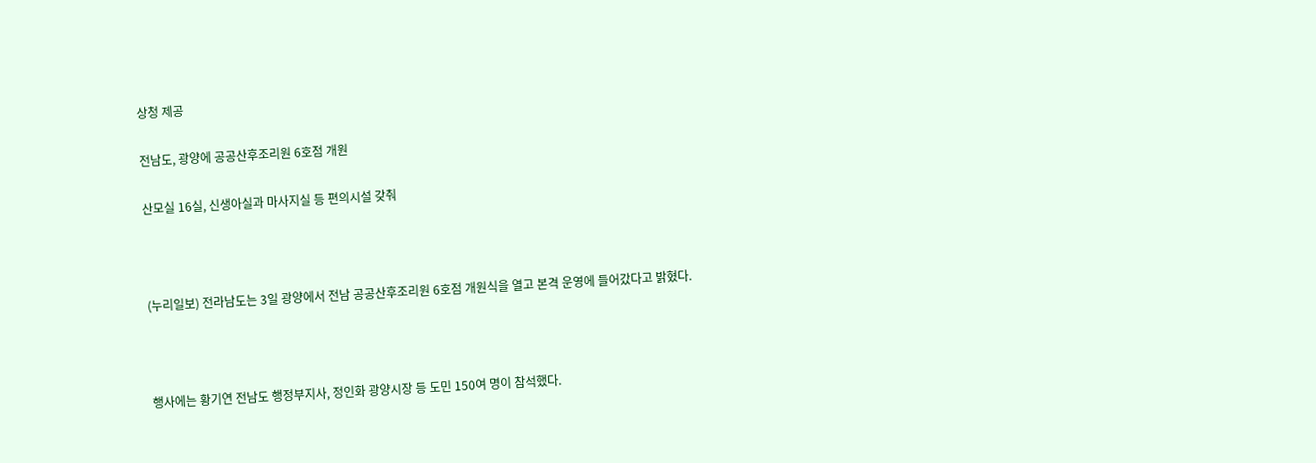상청 제공

전남도, 광양에 공공산후조리원 6호점 개원

산모실 16실, 신생아실과 마사지실 등 편의시설 갖춰



(누리일보) 전라남도는 3일 광양에서 전남 공공산후조리원 6호점 개원식을 열고 본격 운영에 들어갔다고 밝혔다.



행사에는 황기연 전남도 행정부지사, 정인화 광양시장 등 도민 150여 명이 참석했다.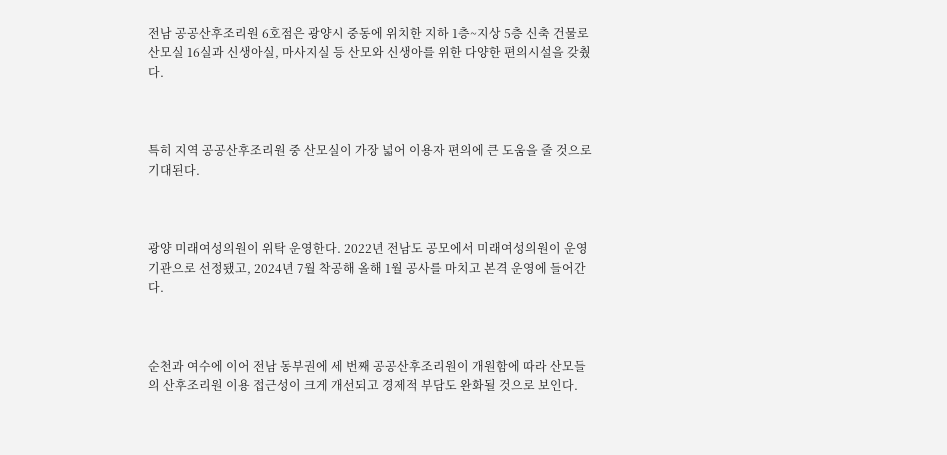전남 공공산후조리원 6호점은 광양시 중동에 위치한 지하 1층~지상 5층 신축 건물로 산모실 16실과 신생아실, 마사지실 등 산모와 신생아를 위한 다양한 편의시설을 갖췄다.



특히 지역 공공산후조리원 중 산모실이 가장 넓어 이용자 편의에 큰 도움을 줄 것으로 기대된다.



광양 미래여성의원이 위탁 운영한다. 2022년 전남도 공모에서 미래여성의원이 운영기관으로 선정됐고, 2024년 7월 착공해 올해 1월 공사를 마치고 본격 운영에 들어간다.



순천과 여수에 이어 전남 동부권에 세 번째 공공산후조리원이 개원함에 따라 산모들의 산후조리원 이용 접근성이 크게 개선되고 경제적 부담도 완화될 것으로 보인다.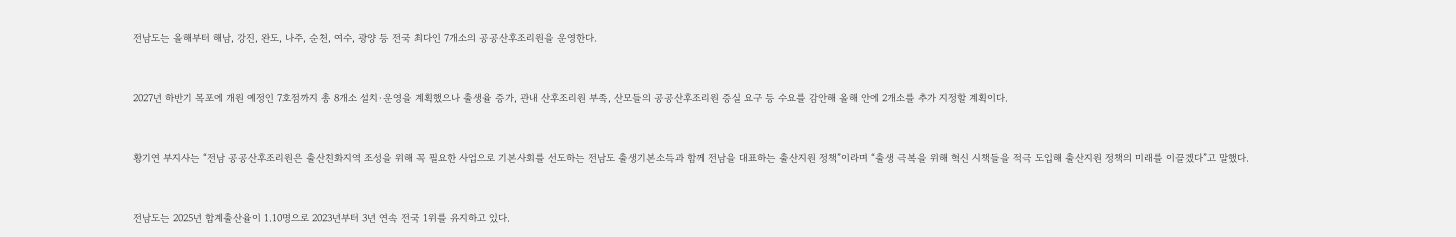전남도는 올해부터 해남, 강진, 완도, 나주, 순천, 여수, 광양 등 전국 최다인 7개소의 공공산후조리원을 운영한다.



2027년 하반기 목포에 개원 예정인 7호점까지 총 8개소 설치·운영을 계획했으나 출생율 증가, 관내 산후조리원 부족, 산모들의 공공산후조리원 증실 요구 등 수요를 감안해 올해 안에 2개소를 추가 지정할 계획이다.



황기연 부지사는 “전남 공공산후조리원은 출산친화지역 조성을 위해 꼭 필요한 사업으로 기본사회를 선도하는 전남도 출생기본소득과 함께 전남을 대표하는 출산지원 정책”이라며 “출생 극복을 위해 혁신 시책들을 적극 도입해 출산지원 정책의 미래를 이끌겠다”고 말했다.



전남도는 2025년 합계출산율이 1.10명으로 2023년부터 3년 연속 전국 1위를 유지하고 있다.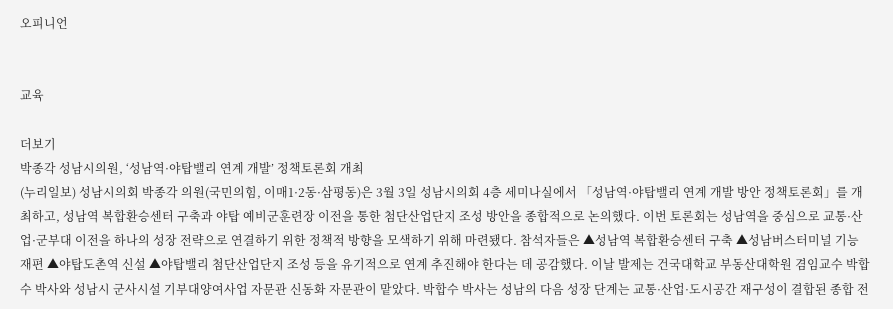오피니언


교육

더보기
박종각 성남시의원, ‘성남역·야탑밸리 연계 개발’ 정책토론회 개최
(누리일보) 성남시의회 박종각 의원(국민의힘, 이매1·2동·삼평동)은 3월 3일 성남시의회 4층 세미나실에서 「성남역·야탑밸리 연계 개발 방안 정책토론회」를 개최하고, 성남역 복합환승센터 구축과 야탑 예비군훈련장 이전을 통한 첨단산업단지 조성 방안을 종합적으로 논의했다. 이번 토론회는 성남역을 중심으로 교통·산업·군부대 이전을 하나의 성장 전략으로 연결하기 위한 정책적 방향을 모색하기 위해 마련됐다. 참석자들은 ▲성남역 복합환승센터 구축 ▲성남버스터미널 기능 재편 ▲야탑도촌역 신설 ▲야탑밸리 첨단산업단지 조성 등을 유기적으로 연계 추진해야 한다는 데 공감했다. 이날 발제는 건국대학교 부동산대학원 겸임교수 박합수 박사와 성남시 군사시설 기부대양여사업 자문관 신동화 자문관이 맡았다. 박합수 박사는 성남의 다음 성장 단계는 교통·산업·도시공간 재구성이 결합된 종합 전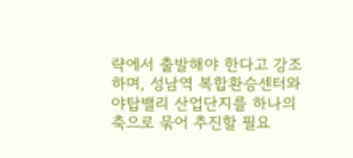략에서 출발해야 한다고 강조하며, 성남역 복합환승센터와 야탑밸리 산업단지를 하나의 축으로 묶어 추진할 필요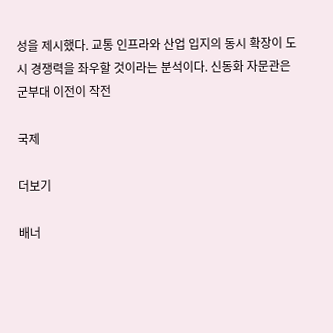성을 제시했다. 교통 인프라와 산업 입지의 동시 확장이 도시 경쟁력을 좌우할 것이라는 분석이다. 신동화 자문관은 군부대 이전이 작전

국제

더보기

배너